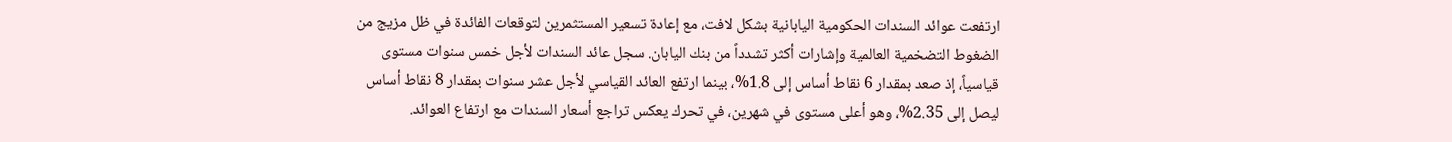ارتفعت عوائد السندات الحكومية اليابانية بشكل لافت، مع إعادة تسعير المستثمرين لتوقعات الفائدة في ظل مزيج من الضغوط التضخمية العالمية وإشارات أكثر تشدداً من بنك اليابان. سجل عائد السندات لأجل خمس سنوات مستوى قياسياً، إذ صعد بمقدار 6 نقاط أساس إلى 1.8%، بينما ارتفع العائد القياسي لأجل عشر سنوات بمقدار 8 نقاط أساس ليصل إلى 2.35%، وهو أعلى مستوى في شهرين، في تحرك يعكس تراجع أسعار السندات مع ارتفاع العوائد.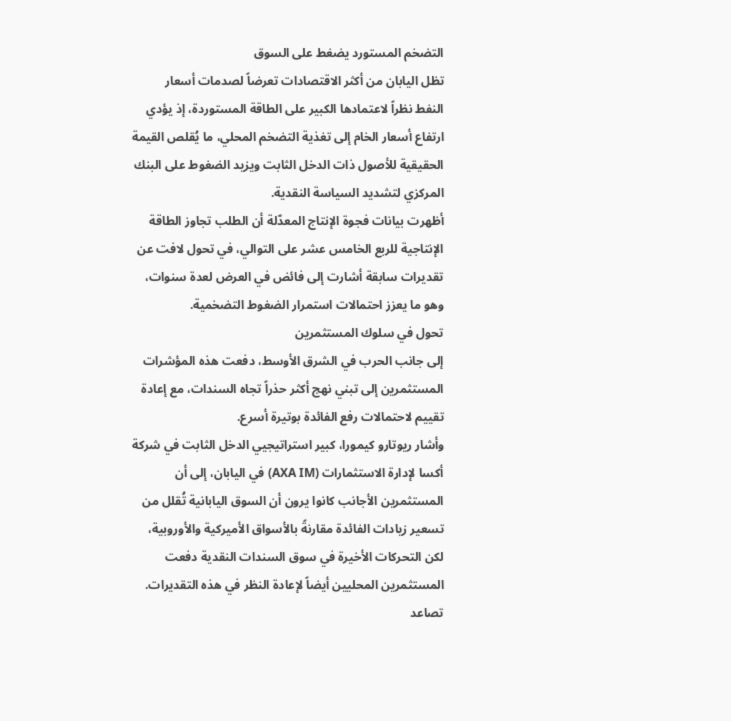التضخم المستورد يضغط على السوق
تظل اليابان من أكثر الاقتصادات تعرضاً لصدمات أسعار
النفط نظراً لاعتمادها الكبير على الطاقة المستوردة، إذ يؤدي ارتفاع أسعار الخام إلى تغذية التضخم المحلي، ما يُقلص القيمة الحقيقية للأصول ذات الدخل الثابت ويزيد الضغوط على البنك المركزي لتشديد السياسة النقدية.
أظهرت بيانات فجوة الإنتاج المعدّلة أن الطلب تجاوز الطاقة الإنتاجية للربع الخامس عشر على التوالي، في تحول لافت عن تقديرات سابقة أشارت إلى فائض في العرض لعدة سنوات، وهو ما يعزز احتمالات استمرار الضغوط التضخمية.
تحول في سلوك المستثمرين
إلى جانب الحرب في الشرق الأوسط، دفعت هذه المؤشرات المستثمرين إلى تبني نهج أكثر حذراً تجاه السندات، مع إعادة تقييم لاحتمالات رفع الفائدة بوتيرة أسرع.
وأشار ريوتارو كيمورا، كبير استراتيجيي الدخل الثابت في شركة أكسا لإدارة الاستثمارات (AXA IM) في اليابان، إلى أن المستثمرين الأجانب كانوا يرون أن السوق اليابانية تُقلل من تسعير زيادات الفائدة مقارنةً بالأسواق الأميركية والأوروبية، لكن التحركات الأخيرة في سوق السندات النقدية دفعت المستثمرين المحليين أيضاً لإعادة النظر في هذه التقديرات.
تصاعد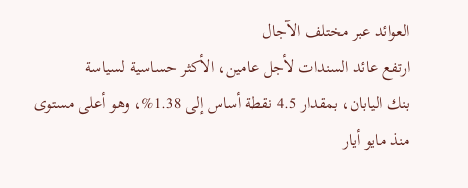العوائد عبر مختلف الآجال
ارتفع عائد السندات لأجل عامين، الأكثر حساسية لسياسة
بنك اليابان، بمقدار 4.5 نقطة أساس إلى 1.38%، وهو أعلى مستوى منذ مايو أيار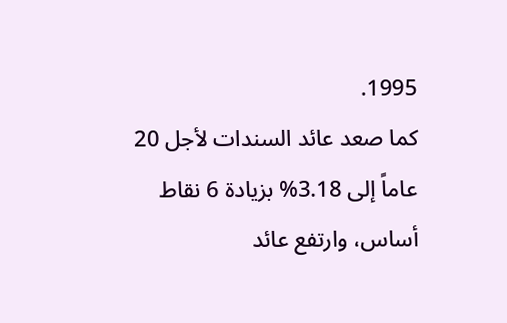1995.
كما صعد عائد السندات لأجل 20 عاماً إلى 3.18% بزيادة 6 نقاط أساس، وارتفع عائد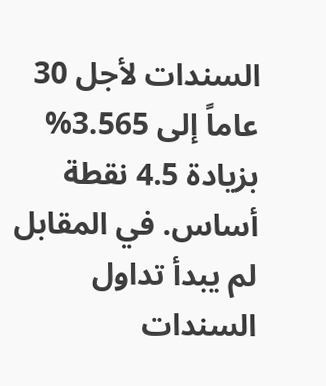السندات لأجل 30 عاماً إلى 3.565% بزيادة 4.5 نقطة أساس. في المقابل لم يبدأ تداول السندات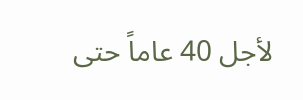لأجل 40 عاماً حتى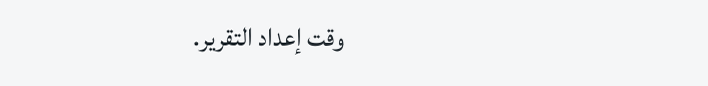وقت إعداد التقرير.